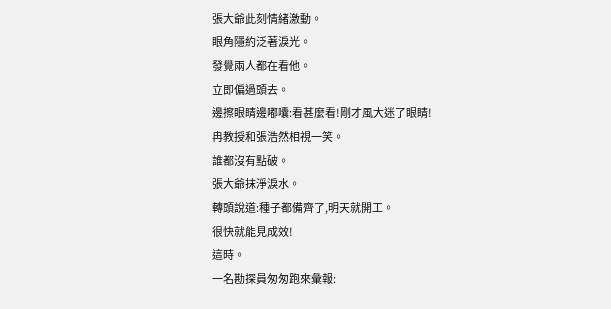張大爺此刻情緒激動。
眼角隱約泛著淚光。
發覺兩人都在看他。
立即偏過頭去。
邊擦眼睛邊嘟囔:看甚麼看!剛才風大迷了眼睛!
冉教授和張浩然相視一笑。
誰都沒有點破。
張大爺抹淨淚水。
轉頭說道:種子都備齊了,明天就開工。
很快就能見成效!
這時。
一名勘探員匆匆跑來彙報: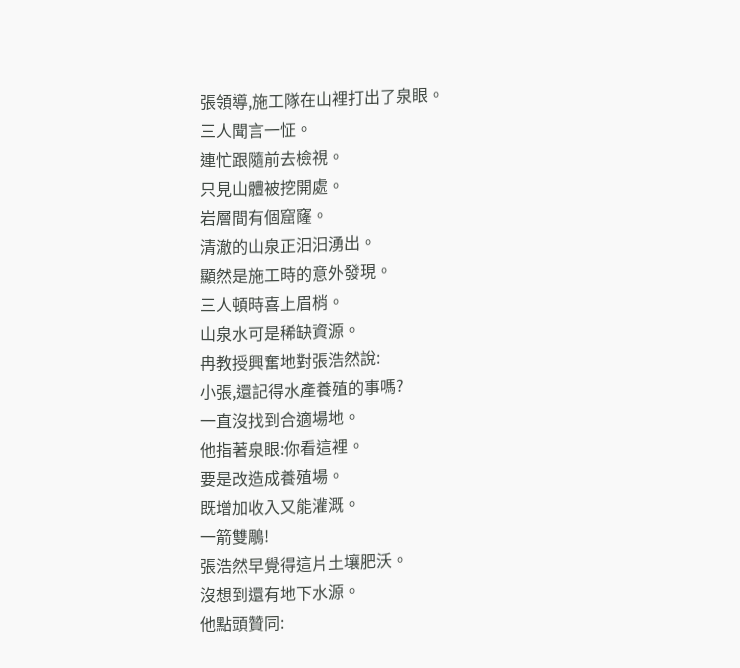張領導,施工隊在山裡打出了泉眼。
三人聞言一怔。
連忙跟隨前去檢視。
只見山體被挖開處。
岩層間有個窟窿。
清澈的山泉正汩汩湧出。
顯然是施工時的意外發現。
三人頓時喜上眉梢。
山泉水可是稀缺資源。
冉教授興奮地對張浩然說:
小張,還記得水產養殖的事嗎?
一直沒找到合適場地。
他指著泉眼:你看這裡。
要是改造成養殖場。
既增加收入又能灌溉。
一箭雙鵰!
張浩然早覺得這片土壤肥沃。
沒想到還有地下水源。
他點頭贊同: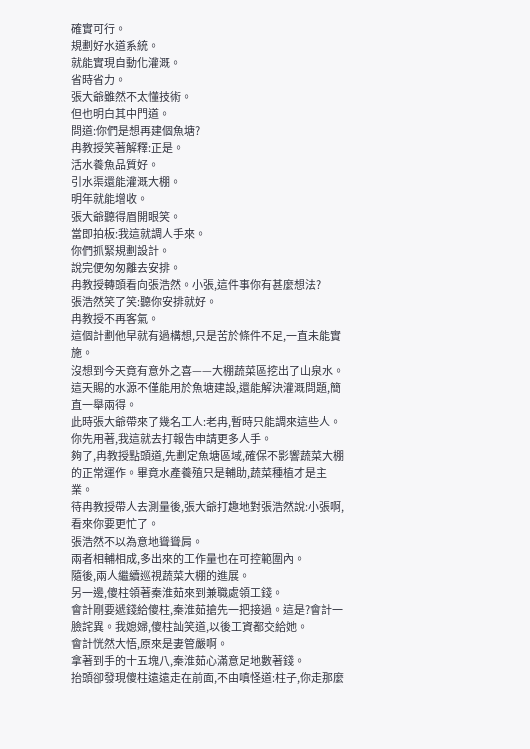確實可行。
規劃好水道系統。
就能實現自動化灌溉。
省時省力。
張大爺雖然不太懂技術。
但也明白其中門道。
問道:你們是想再建個魚塘?
冉教授笑著解釋:正是。
活水養魚品質好。
引水渠還能灌溉大棚。
明年就能增收。
張大爺聽得眉開眼笑。
當即拍板:我這就調人手來。
你們抓緊規劃設計。
說完便匆匆離去安排。
冉教授轉頭看向張浩然。小張,這件事你有甚麼想法?
張浩然笑了笑:聽你安排就好。
冉教授不再客氣。
這個計劃他早就有過構想,只是苦於條件不足,一直未能實施。
沒想到今天竟有意外之喜——大棚蔬菜區挖出了山泉水。
這天賜的水源不僅能用於魚塘建設,還能解決灌溉問題,簡直一舉兩得。
此時張大爺帶來了幾名工人:老冉,暫時只能調來這些人。
你先用著,我這就去打報告申請更多人手。
夠了,冉教授點頭道,先劃定魚塘區域,確保不影響蔬菜大棚的正常運作。畢竟水產養殖只是輔助,蔬菜種植才是主業。
待冉教授帶人去測量後,張大爺打趣地對張浩然說:小張啊,看來你要更忙了。
張浩然不以為意地聳聳肩。
兩者相輔相成,多出來的工作量也在可控範圍內。
隨後,兩人繼續巡視蔬菜大棚的進展。
另一邊,傻柱領著秦淮茹來到兼職處領工錢。
會計剛要遞錢給傻柱,秦淮茹搶先一把接過。這是?會計一臉詫異。我媳婦,傻柱訕笑道,以後工資都交給她。
會計恍然大悟,原來是妻管嚴啊。
拿著到手的十五塊八,秦淮茹心滿意足地數著錢。
抬頭卻發現傻柱遠遠走在前面,不由嗔怪道:柱子,你走那麼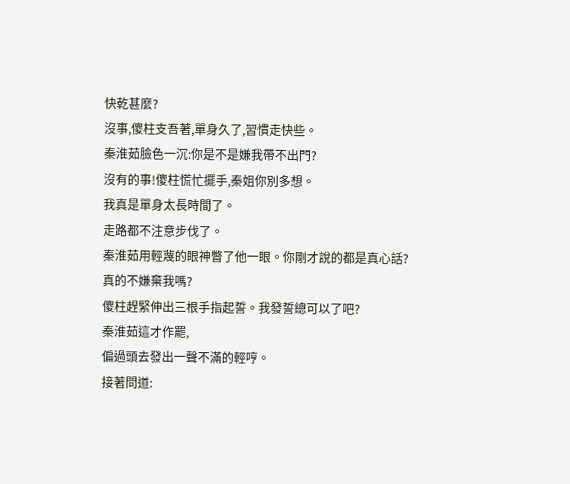快乾甚麼?
沒事,傻柱支吾著,單身久了,習慣走快些。
秦淮茹臉色一沉:你是不是嫌我帶不出門?
沒有的事!傻柱慌忙擺手,秦姐你別多想。
我真是單身太長時間了。
走路都不注意步伐了。
秦淮茹用輕蔑的眼神瞥了他一眼。你剛才說的都是真心話?
真的不嫌棄我嗎?
傻柱趕緊伸出三根手指起誓。我發誓總可以了吧?
秦淮茹這才作罷,
偏過頭去發出一聲不滿的輕哼。
接著問道: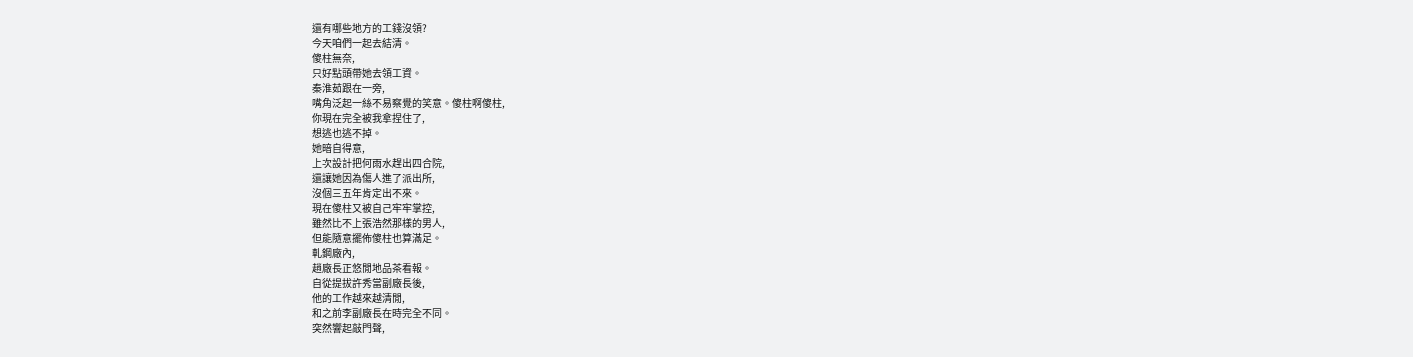還有哪些地方的工錢沒領?
今天咱們一起去結清。
傻柱無奈,
只好點頭帶她去領工資。
秦淮茹跟在一旁,
嘴角泛起一絲不易察覺的笑意。傻柱啊傻柱,
你現在完全被我拿捏住了,
想逃也逃不掉。
她暗自得意,
上次設計把何雨水趕出四合院,
還讓她因為傷人進了派出所,
沒個三五年肯定出不來。
現在傻柱又被自己牢牢掌控,
雖然比不上張浩然那樣的男人,
但能隨意擺佈傻柱也算滿足。
軋鋼廠內,
趙廠長正悠閒地品茶看報。
自從提拔許秀當副廠長後,
他的工作越來越清閒,
和之前李副廠長在時完全不同。
突然響起敲門聲,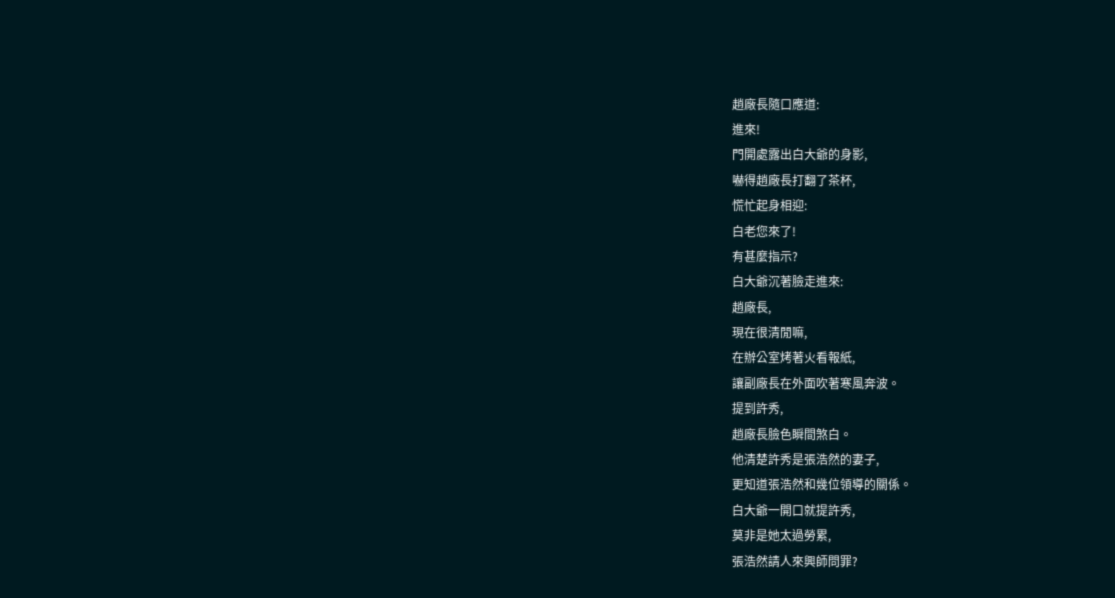趙廠長隨口應道:
進來!
門開處露出白大爺的身影,
嚇得趙廠長打翻了茶杯,
慌忙起身相迎:
白老您來了!
有甚麼指示?
白大爺沉著臉走進來:
趙廠長,
現在很清閒嘛,
在辦公室烤著火看報紙,
讓副廠長在外面吹著寒風奔波。
提到許秀,
趙廠長臉色瞬間煞白。
他清楚許秀是張浩然的妻子,
更知道張浩然和幾位領導的關係。
白大爺一開口就提許秀,
莫非是她太過勞累,
張浩然請人來興師問罪?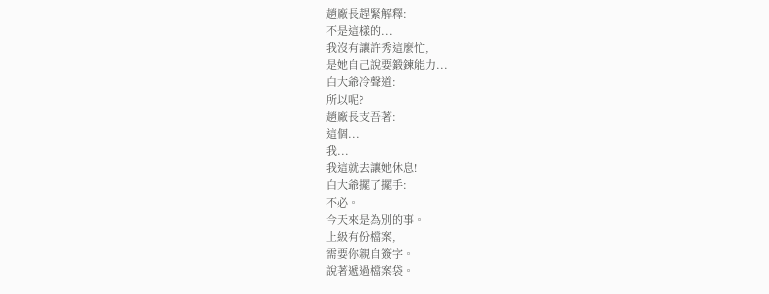趙廠長趕緊解釋:
不是這樣的...
我沒有讓許秀這麼忙,
是她自己說要鍛鍊能力...
白大爺冷聲道:
所以呢?
趙廠長支吾著:
這個...
我...
我這就去讓她休息!
白大爺擺了擺手:
不必。
今天來是為別的事。
上級有份檔案,
需要你親自簽字。
說著遞過檔案袋。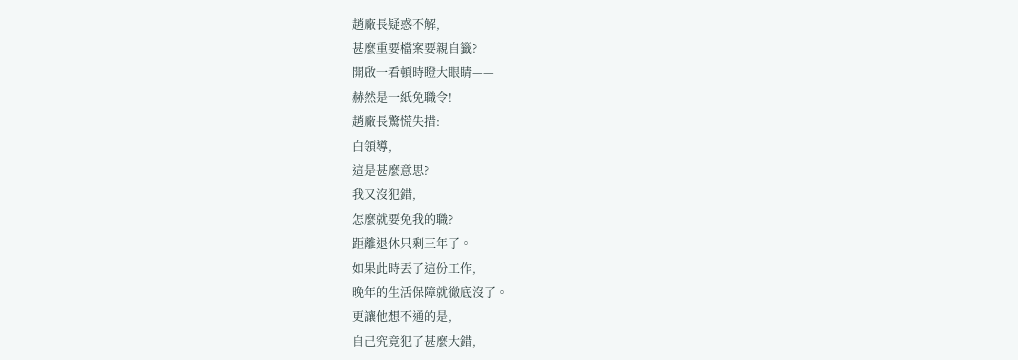趙廠長疑惑不解,
甚麼重要檔案要親自籤?
開啟一看頓時瞪大眼睛——
赫然是一紙免職令!
趙廠長驚慌失措:
白領導,
這是甚麼意思?
我又沒犯錯,
怎麼就要免我的職?
距離退休只剩三年了。
如果此時丟了這份工作,
晚年的生活保障就徹底沒了。
更讓他想不通的是,
自己究竟犯了甚麼大錯,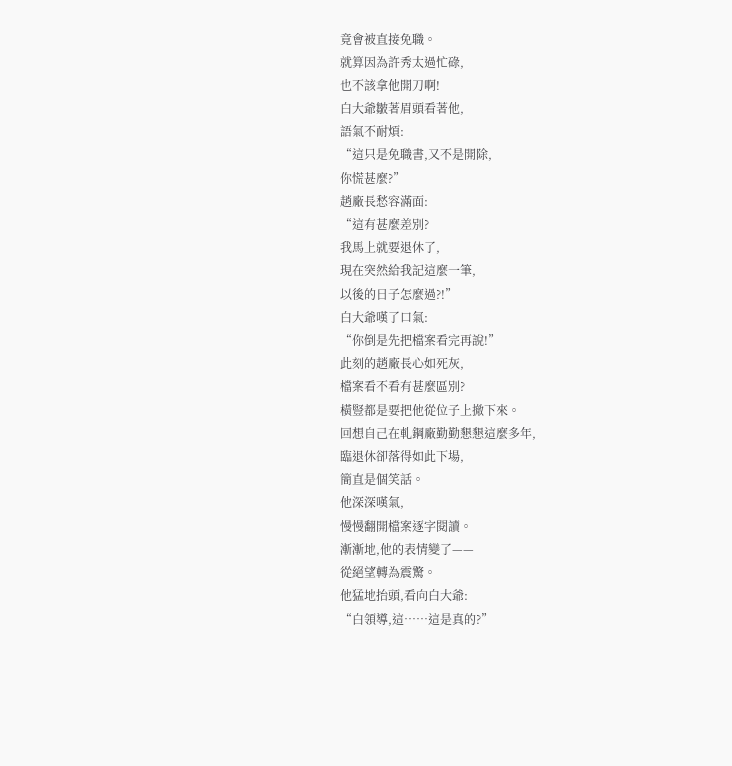竟會被直接免職。
就算因為許秀太過忙碌,
也不該拿他開刀啊!
白大爺皺著眉頭看著他,
語氣不耐煩:
“這只是免職書,又不是開除,
你慌甚麼?”
趙廠長愁容滿面:
“這有甚麼差別?
我馬上就要退休了,
現在突然給我記這麼一筆,
以後的日子怎麼過?!”
白大爺嘆了口氣:
“你倒是先把檔案看完再說!”
此刻的趙廠長心如死灰,
檔案看不看有甚麼區別?
橫豎都是要把他從位子上撤下來。
回想自己在軋鋼廠勤勤懇懇這麼多年,
臨退休卻落得如此下場,
簡直是個笑話。
他深深嘆氣,
慢慢翻開檔案逐字閱讀。
漸漸地,他的表情變了——
從絕望轉為震驚。
他猛地抬頭,看向白大爺:
“白領導,這……這是真的?”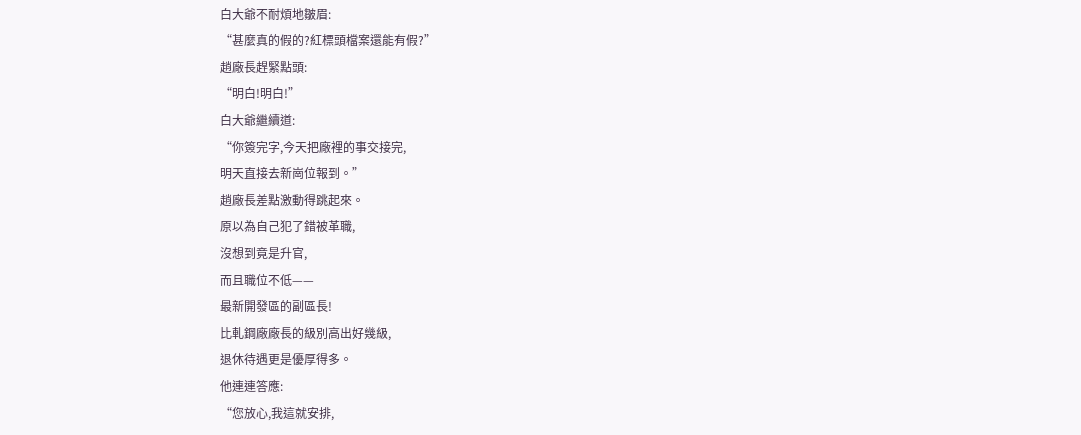白大爺不耐煩地皺眉:
“甚麼真的假的?紅標頭檔案還能有假?”
趙廠長趕緊點頭:
“明白!明白!”
白大爺繼續道:
“你簽完字,今天把廠裡的事交接完,
明天直接去新崗位報到。”
趙廠長差點激動得跳起來。
原以為自己犯了錯被革職,
沒想到竟是升官,
而且職位不低——
最新開發區的副區長!
比軋鋼廠廠長的級別高出好幾級,
退休待遇更是優厚得多。
他連連答應:
“您放心,我這就安排,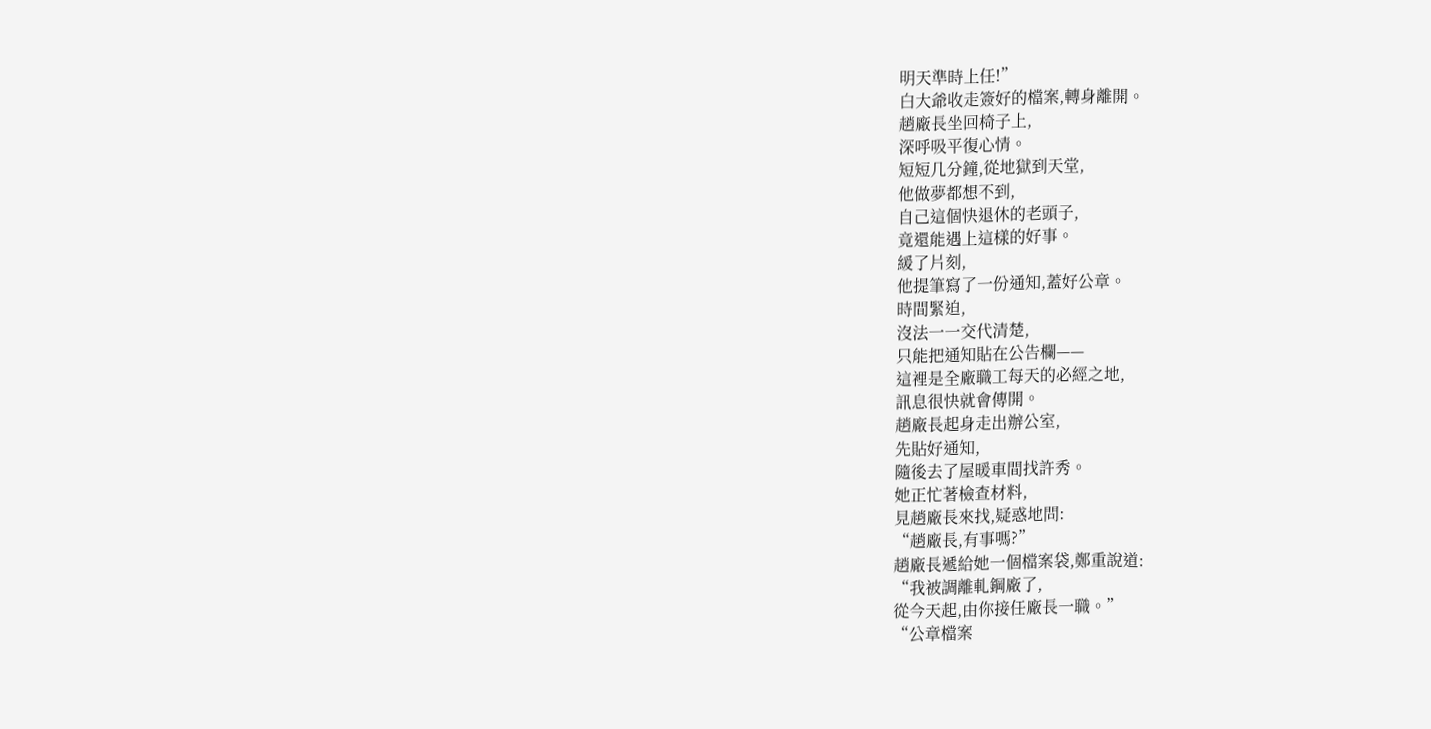明天準時上任!”
白大爺收走簽好的檔案,轉身離開。
趙廠長坐回椅子上,
深呼吸平復心情。
短短几分鐘,從地獄到天堂,
他做夢都想不到,
自己這個快退休的老頭子,
竟還能遇上這樣的好事。
緩了片刻,
他提筆寫了一份通知,蓋好公章。
時間緊迫,
沒法一一交代清楚,
只能把通知貼在公告欄——
這裡是全廠職工每天的必經之地,
訊息很快就會傳開。
趙廠長起身走出辦公室,
先貼好通知,
隨後去了屋暖車間找許秀。
她正忙著檢查材料,
見趙廠長來找,疑惑地問:
“趙廠長,有事嗎?”
趙廠長遞給她一個檔案袋,鄭重說道:
“我被調離軋鋼廠了,
從今天起,由你接任廠長一職。”
“公章檔案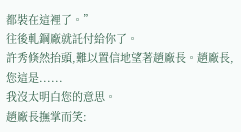都裝在這裡了。”
往後軋鋼廠就託付給你了。
許秀倏然抬頭,難以置信地望著趙廠長。趙廠長,您這是......
我沒太明白您的意思。
趙廠長撫掌而笑: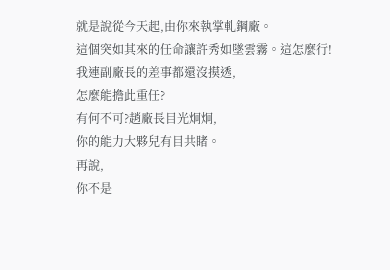就是說從今天起,由你來執掌軋鋼廠。
這個突如其來的任命讓許秀如墜雲霧。這怎麼行!
我連副廠長的差事都還沒摸透,
怎麼能擔此重任?
有何不可?趙廠長目光炯炯,
你的能力大夥兒有目共睹。
再說,
你不是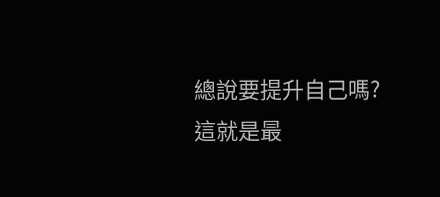總說要提升自己嗎?
這就是最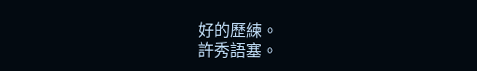好的歷練。
許秀語塞。